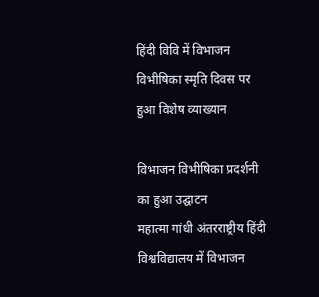हिंदी विवि में विभाजन विभीषिका स्मृति दिवस पर हुआ विशेष व्याख्यान

विभाजन विभीषिका प्रदर्शनी का हुआ उद्घाटन
महात्मा गांधी अंतरराष्ट्रीय हिंदी विश्वविद्यालय में विभाजन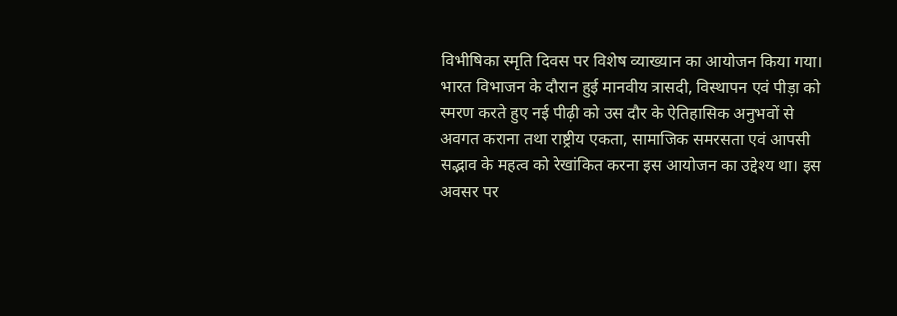विभीषिका स्मृति दिवस पर विशेष व्याख्यान का आयोजन किया गया। भारत विभाजन के दौरान हुई मानवीय त्रासदी, विस्थापन एवं पीड़ा को स्मरण करते हुए नई पीढ़ी को उस दौर के ऐतिहासिक अनुभवों से अवगत कराना तथा राष्ट्रीय एकता, सामाजिक समरसता एवं आपसी सद्भाव के महत्व को रेखांकित करना इस आयोजन का उद्देश्य था। इस अवसर पर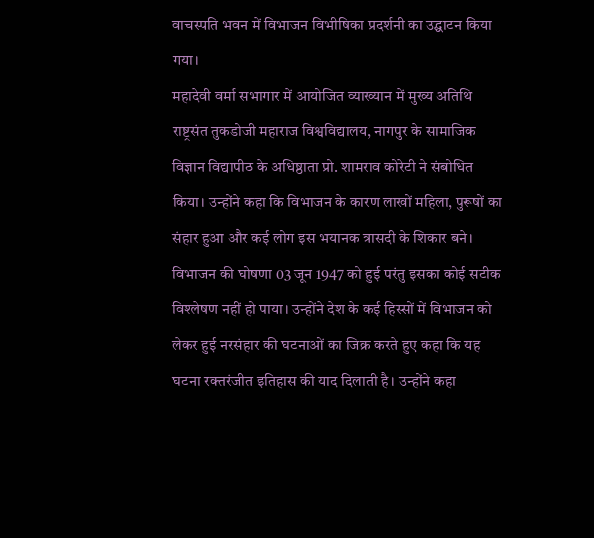वाचस्पति भवन में विभाजन विभीषिका प्रदर्शनी का उद्घाटन किया गया।
महादेवी वर्मा सभागार में आयोजित व्याख्यान में मुख्य अतिथि राष्ट्रसंत तुकडोजी महाराज विश्वविद्यालय, नागपुर के सामाजिक विज्ञान विद्यापीठ के अधिष्ठाता प्रो. शामराव कोरेटी ने संबोधित किया। उन्होंने कहा कि विभाजन के कारण लाखों महिला, पुरूषों का संहार हुआ और कई लोग इस भयानक त्रासदी के शिकार बने। विभाजन की घोषणा 03 जून 1947 को हुई परंतु इसका कोई सटीक विश्लेषण नहीं हो पाया। उन्होंने देश के कई हिस्सों में विभाजन को लेकर हुई नरसंहार की घटनाओं का जिक्र करते हुए कहा कि यह घटना रक्तरंजीत इतिहास की याद दिलाती है। उन्होंने कहा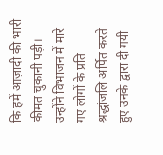कि हमें आज़ादी की भारी कीमत चुकानी पड़ी। उन्होंने विभाजन में मारे गए लोगों के प्रति श्रद्धांजलि अर्पित करते हुए उनके द्वारा दी गयी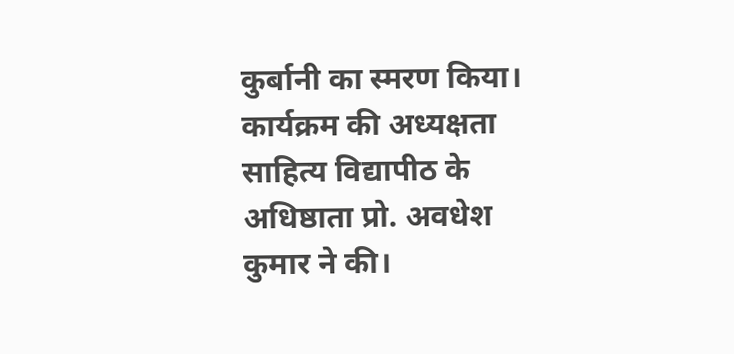कुर्बानी का स्मरण किया।
कार्यक्रम की अध्यक्षता साहित्य विद्यापीठ के अधिष्ठाता प्रो. अवधेश कुमार ने की।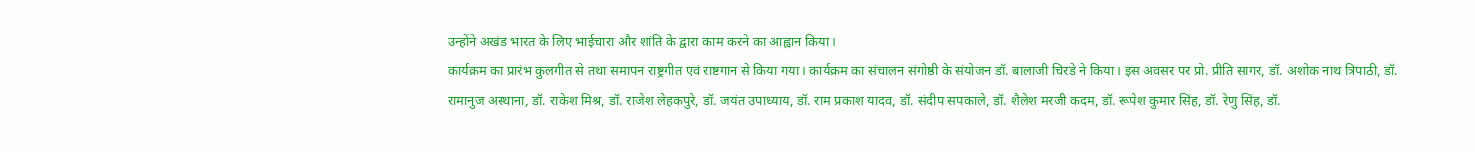उन्होंने अखंड भारत के लिए भाईचारा और शांति के द्वारा काम करने का आह्वान किया।
कार्यक्रम का प्रारंभ कुलगीत से तथा समापन राष्ट्रगीत एवं राष्टगान से किया गया। कार्यक्रम का संचालन संगोष्ठी के संयोजन डॉ. बालाजी चिरडे ने किया। इस अवसर पर प्रो. प्रीति सागर, डॉ. अशोक नाथ त्रिपाठी, डॉ. रामानुज अस्थाना, डॉ. राकेश मिश्र, डॉ. राजेश लेहकपुरे, डॉ. जयंत उपाध्याय, डॉ. राम प्रकाश यादव, डॉ. संदीप सपकाले, डॉ. शैलेश मरजी कदम, डॉ. रूपेश कुमार सिंह, डॉ. रेणु सिंह, डॉ.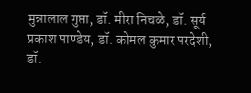मुन्नालाल गुप्ता, डॉ. मीरा निचळे, डॉ. सूर्य प्रकाश पाण्डेय, डॉ. कोमल कुमार परदेशी, डॉ.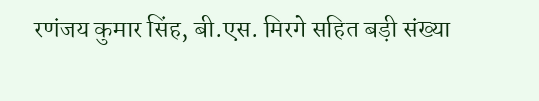रणंजय कुमार सिंह, बी.एस. मिरगे सहित बड़ी संख्या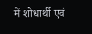में शोधार्थी एवं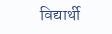विद्यार्थी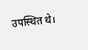उपस्थित थे।